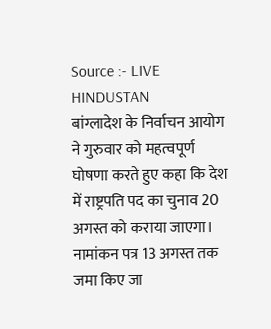Source :- LIVE HINDUSTAN
बांग्लादेश के निर्वाचन आयोग ने गुरुवार को महत्वपूर्ण घोषणा करते हुए कहा कि देश में राष्ट्रपति पद का चुनाव 20 अगस्त को कराया जाएगा। नामांकन पत्र 13 अगस्त तक जमा किए जा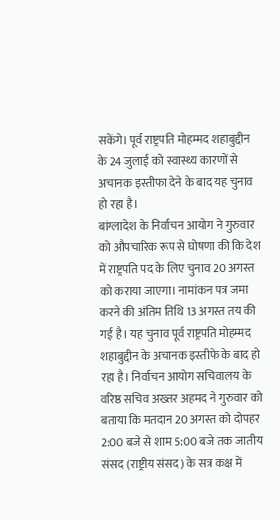सकेंगे। पूर्व राष्ट्रपति मोहम्मद शहाबुद्दीन के 24 जुलाई को स्वास्थ्य कारणों से अचानक इस्तीफा देने के बाद यह चुनाव हो रहा है।
बांग्लादेश के निर्वाचन आयोग ने गुरुवार को औपचारिक रूप से घोषणा की कि देश में राष्ट्रपति पद के लिए चुनाव 20 अगस्त को कराया जाएगा। नामांकन पत्र जमा करने की अंतिम तिथि 13 अगस्त तय की गई है। यह चुनाव पूर्व राष्ट्रपति मोहम्मद शहाबुद्दीन के अचानक इस्तीफे के बाद हो रहा है। निर्वाचन आयोग सचिवालय के वरिष्ठ सचिव अख्तर अहमद ने गुरुवार को बताया कि मतदान 20 अगस्त को दोपहर 2:00 बजे से शाम 5:00 बजे तक जातीय संसद (राष्ट्रीय संसद) के सत्र कक्ष में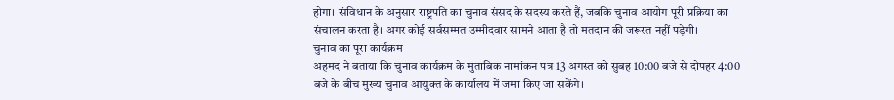होगा। संविधान के अनुसार राष्ट्रपति का चुनाव संसद के सदस्य करते हैं, जबकि चुनाव आयोग पूरी प्रक्रिया का संचालन करता है। अगर कोई सर्वसम्मत उम्मीदवार सामने आता है तो मतदान की जरूरत नहीं पड़ेगी।
चुनाव का पूरा कार्यक्रम
अहमद ने बताया कि चुनाव कार्यक्रम के मुताबिक नामांकन पत्र 13 अगस्त को सुबह 10:00 बजे से दोपहर 4:00 बजे के बीच मुख्य चुनाव आयुक्त के कार्यालय में जमा किए जा सकेंगे।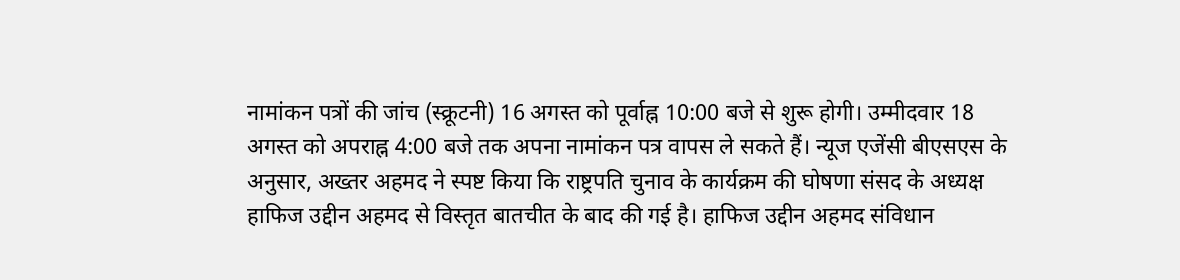नामांकन पत्रों की जांच (स्क्रूटनी) 16 अगस्त को पूर्वाह्न 10:00 बजे से शुरू होगी। उम्मीदवार 18 अगस्त को अपराह्न 4:00 बजे तक अपना नामांकन पत्र वापस ले सकते हैं। न्यूज एजेंसी बीएसएस के अनुसार, अख्तर अहमद ने स्पष्ट किया कि राष्ट्रपति चुनाव के कार्यक्रम की घोषणा संसद के अध्यक्ष हाफिज उद्दीन अहमद से विस्तृत बातचीत के बाद की गई है। हाफिज उद्दीन अहमद संविधान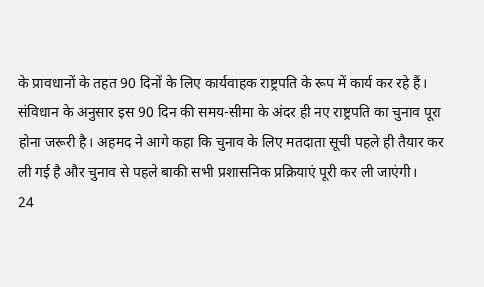के प्रावधानों के तहत 90 दिनों के लिए कार्यवाहक राष्ट्रपति के रूप में कार्य कर रहे हैं। संविधान के अनुसार इस 90 दिन की समय-सीमा के अंदर ही नए राष्ट्रपति का चुनाव पूरा होना जरूरी है। अहमद ने आगे कहा कि चुनाव के लिए मतदाता सूची पहले ही तैयार कर ली गई है और चुनाव से पहले बाकी सभी प्रशासनिक प्रक्रियाएं पूरी कर ली जाएंगी।
24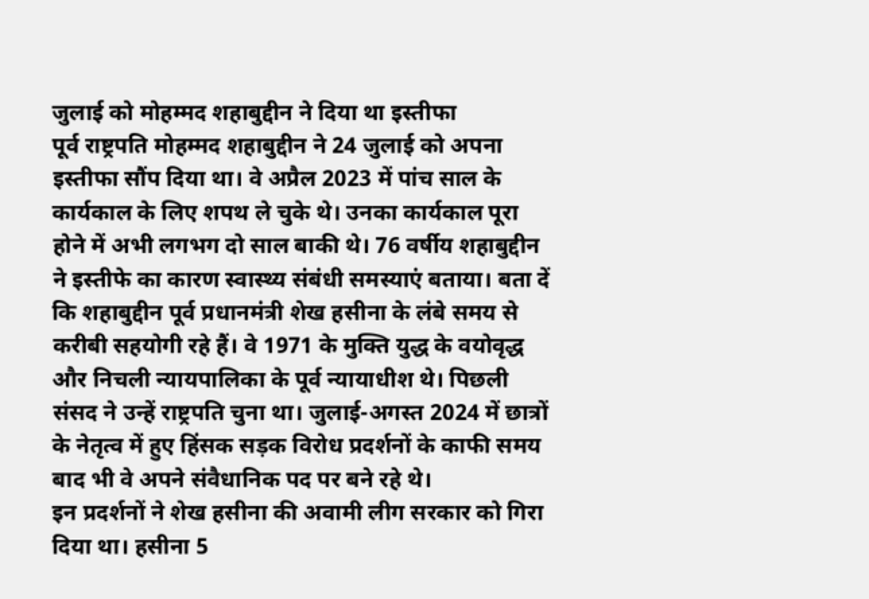जुलाई को मोहम्मद शहाबुद्दीन ने दिया था इस्तीफा
पूर्व राष्ट्रपति मोहम्मद शहाबुद्दीन ने 24 जुलाई को अपना इस्तीफा सौंप दिया था। वे अप्रैल 2023 में पांच साल के कार्यकाल के लिए शपथ ले चुके थे। उनका कार्यकाल पूरा होने में अभी लगभग दो साल बाकी थे। 76 वर्षीय शहाबुद्दीन ने इस्तीफे का कारण स्वास्थ्य संबंधी समस्याएं बताया। बता दें कि शहाबुद्दीन पूर्व प्रधानमंत्री शेख हसीना के लंबे समय से करीबी सहयोगी रहे हैं। वे 1971 के मुक्ति युद्ध के वयोवृद्ध और निचली न्यायपालिका के पूर्व न्यायाधीश थे। पिछली संसद ने उन्हें राष्ट्रपति चुना था। जुलाई-अगस्त 2024 में छात्रों के नेतृत्व में हुए हिंसक सड़क विरोध प्रदर्शनों के काफी समय बाद भी वे अपने संवैधानिक पद पर बने रहे थे।
इन प्रदर्शनों ने शेख हसीना की अवामी लीग सरकार को गिरा दिया था। हसीना 5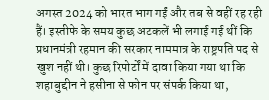अगस्त 2024 को भारत भाग गईं और तब से वहीं रह रही हैं। इस्तीफे के समय कुछ अटकलें भी लगाई गई थीं कि प्रधानमंत्री रहमान की सरकार नाममात्र के राष्ट्रपति पद से खुश नहीं थी। कुछ रिपोर्टों में दावा किया गया था कि शहाबुद्दीन ने हसीना से फोन पर संपर्क किया था,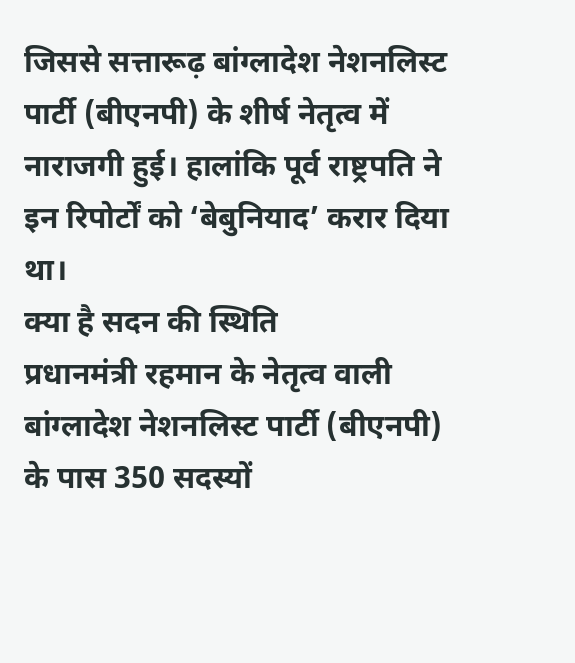जिससे सत्तारूढ़ बांग्लादेश नेशनलिस्ट पार्टी (बीएनपी) के शीर्ष नेतृत्व में नाराजगी हुई। हालांकि पूर्व राष्ट्रपति ने इन रिपोर्टों को ‘बेबुनियाद’ करार दिया था।
क्या है सदन की स्थिति
प्रधानमंत्री रहमान के नेतृत्व वाली बांग्लादेश नेशनलिस्ट पार्टी (बीएनपी) के पास 350 सदस्यों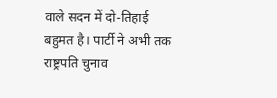वाले सदन में दो-तिहाई बहुमत है। पार्टी ने अभी तक राष्ट्रपति चुनाव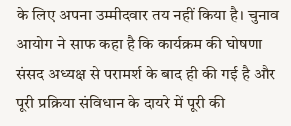के लिए अपना उम्मीदवार तय नहीं किया है। चुनाव आयोग ने साफ कहा है कि कार्यक्रम की घोषणा संसद अध्यक्ष से परामर्श के बाद ही की गई है और पूरी प्रक्रिया संविधान के दायरे में पूरी की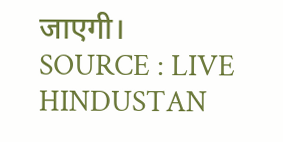जाएगी।
SOURCE : LIVE HINDUSTAN